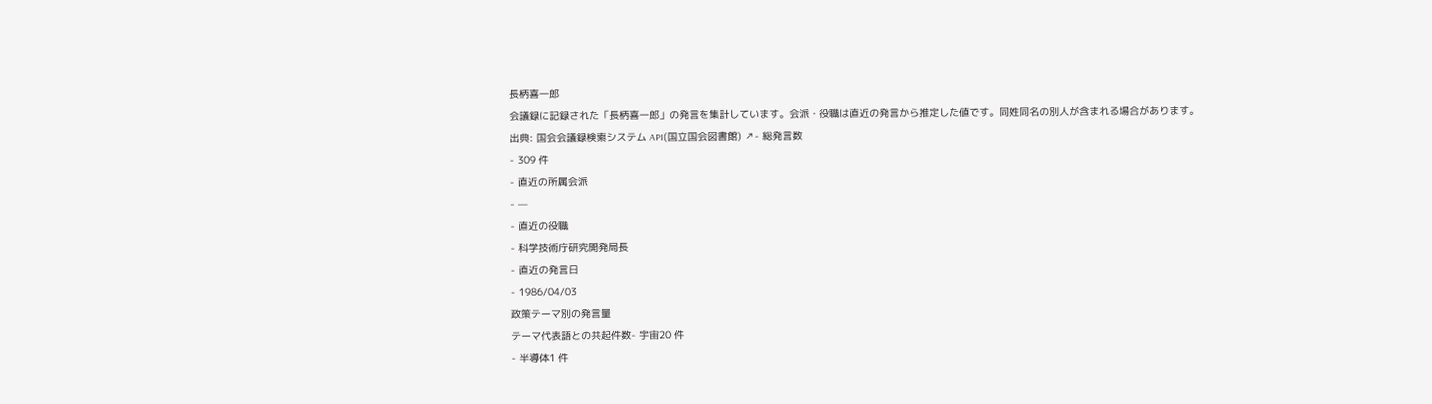長柄喜一郎
会議録に記録された「長柄喜一郎」の発言を集計しています。会派・役職は直近の発言から推定した値です。同姓同名の別人が含まれる場合があります。
出典: 国会会議録検索システム API(国立国会図書館) ↗- 総発言数
- 309 件
- 直近の所属会派
- —
- 直近の役職
- 科学技術庁研究開発局長
- 直近の発言日
- 1986/04/03
政策テーマ別の発言量
テーマ代表語との共起件数- 宇宙20 件
- 半導体1 件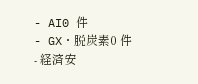- AI0 件
- GX・脱炭素0 件
- 経済安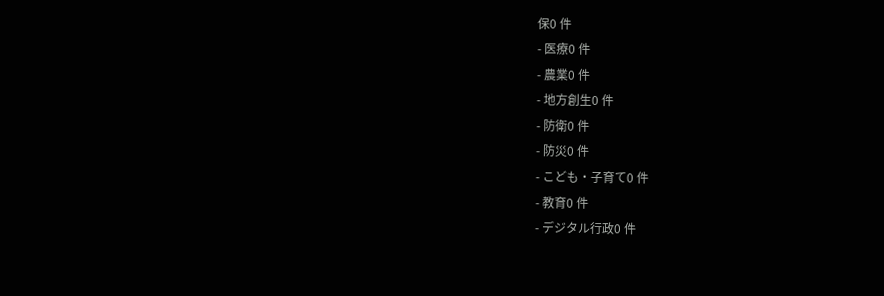保0 件
- 医療0 件
- 農業0 件
- 地方創生0 件
- 防衛0 件
- 防災0 件
- こども・子育て0 件
- 教育0 件
- デジタル行政0 件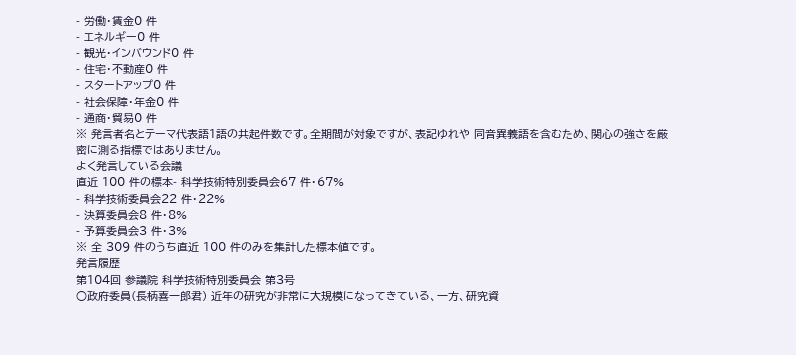- 労働・賃金0 件
- エネルギー0 件
- 観光・インバウンド0 件
- 住宅・不動産0 件
- スタートアップ0 件
- 社会保障・年金0 件
- 通商・貿易0 件
※ 発言者名とテーマ代表語1語の共起件数です。全期間が対象ですが、表記ゆれや 同音異義語を含むため、関心の強さを厳密に測る指標ではありません。
よく発言している会議
直近 100 件の標本- 科学技術特別委員会67 件・67%
- 科学技術委員会22 件・22%
- 決算委員会8 件・8%
- 予算委員会3 件・3%
※ 全 309 件のうち直近 100 件のみを集計した標本値です。
発言履歴
第104回 参議院 科学技術特別委員会 第3号
○政府委員(長柄喜一郎君) 近年の研究が非常に大規模になってきている、一方、研究資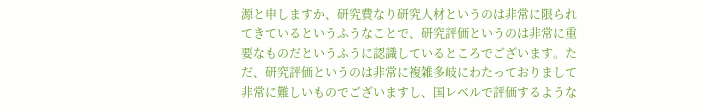源と申しますか、研究費なり研究人材というのは非常に限られてきているというふうなことで、研究評価というのは非常に重要なものだというふうに認識しているところでございます。ただ、研究評価というのは非常に複雑多岐にわたっておりまして非常に難しいものでございますし、国レベルで評価するような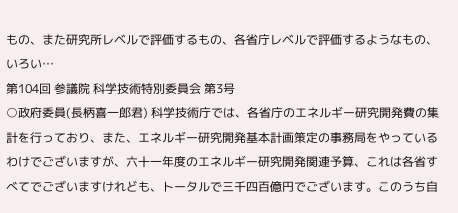もの、また研究所レベルで評価するもの、各省庁レベルで評価するようなもの、いろい…
第104回 参議院 科学技術特別委員会 第3号
○政府委員(長柄喜一郎君) 科学技術庁では、各省庁のエネルギー研究開発費の集計を行っており、また、エネルギー研究開発基本計画策定の事務局をやっているわけでございますが、六十一年度のエネルギー研究開発関連予算、これは各省すべてでございますけれども、トータルで三千四百億円でございます。このうち自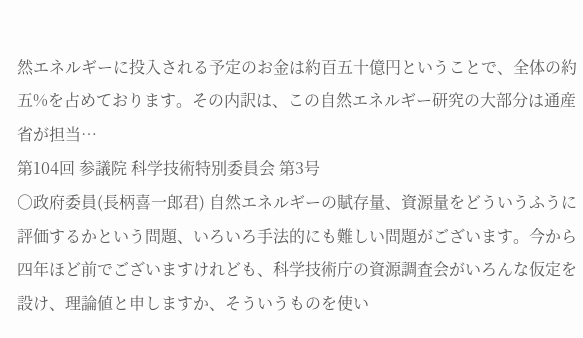然エネルギーに投入される予定のお金は約百五十億円ということで、全体の約五%を占めております。その内訳は、この自然エネルギー研究の大部分は通産省が担当…
第104回 参議院 科学技術特別委員会 第3号
○政府委員(長柄喜一郎君) 自然エネルギーの賦存量、資源量をどういうふうに評価するかという問題、いろいろ手法的にも難しい問題がございます。今から四年ほど前でございますけれども、科学技術庁の資源調査会がいろんな仮定を設け、理論値と申しますか、そういうものを使い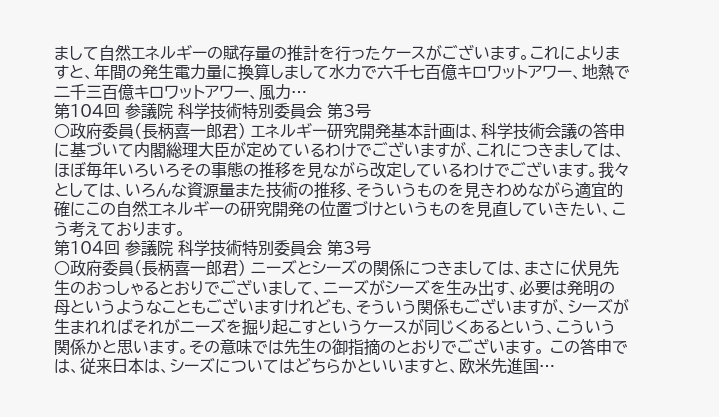まして自然エネルギーの賦存量の推計を行ったケースがございます。これによりますと、年間の発生電力量に換算しまして水力で六千七百億キロワットアワー、地熱で二千三百億キロワットアワー、風力…
第104回 参議院 科学技術特別委員会 第3号
○政府委員(長柄喜一郎君) エネルギー研究開発基本計画は、科学技術会議の答申に基づいて内閣総理大臣が定めているわけでございますが、これにつきましては、ほぼ毎年いろいろその事態の推移を見ながら改定しているわけでございます。我々としては、いろんな資源量また技術の推移、そういうものを見きわめながら適宜的確にこの自然エネルギーの研究開発の位置づけというものを見直していきたい、こう考えております。
第104回 参議院 科学技術特別委員会 第3号
○政府委員(長柄喜一郎君) ニーズとシーズの関係につきましては、まさに伏見先生のおっしゃるとおりでございまして、ニーズがシーズを生み出す、必要は発明の母というようなこともございますけれども、そういう関係もございますが、シーズが生まれればそれがニーズを掘り起こすというケースが同じくあるという、こういう関係かと思います。その意味では先生の御指摘のとおりでございます。 この答申では、従来日本は、シーズについてはどちらかといいますと、欧米先進国…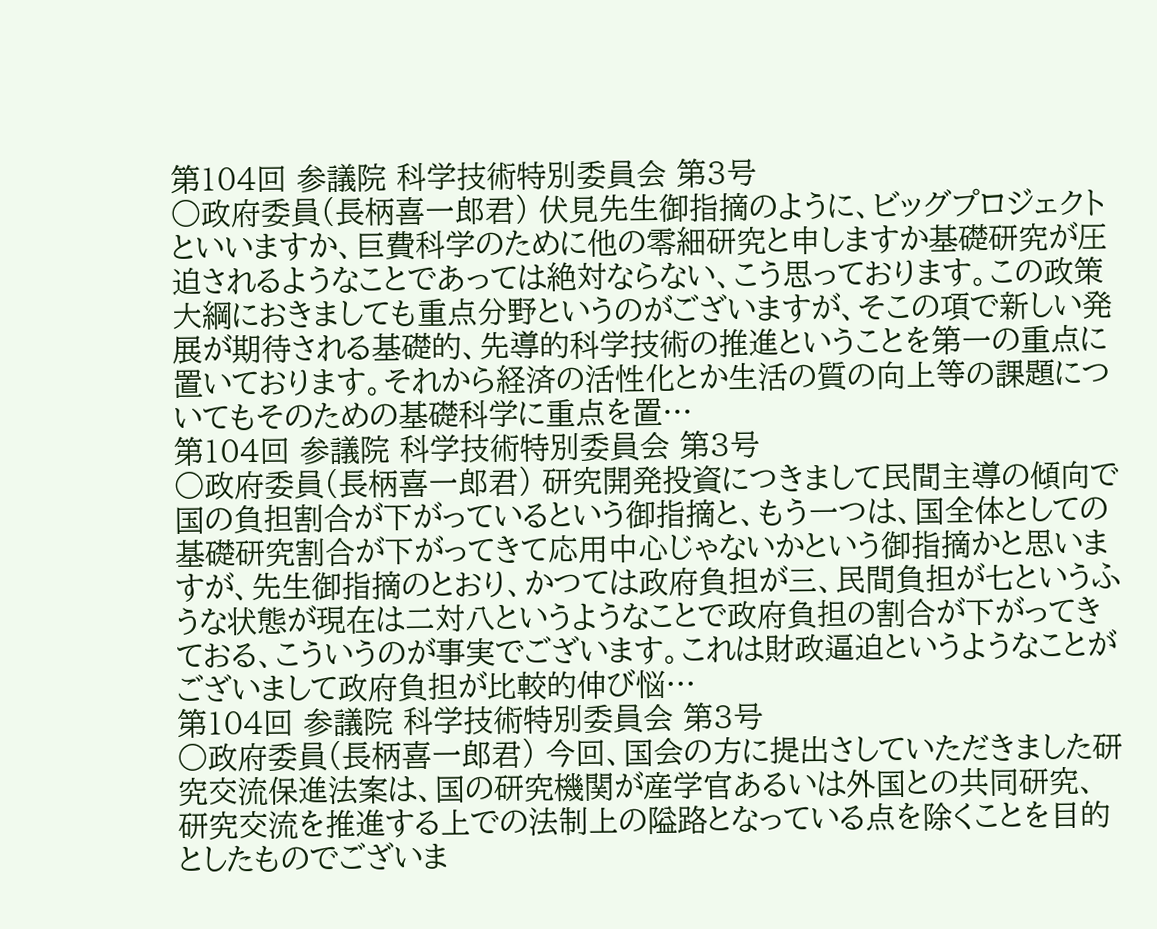第104回 参議院 科学技術特別委員会 第3号
○政府委員(長柄喜一郎君) 伏見先生御指摘のように、ビッグプロジェクトといいますか、巨費科学のために他の零細研究と申しますか基礎研究が圧迫されるようなことであっては絶対ならない、こう思っております。この政策大綱におきましても重点分野というのがございますが、そこの項で新しい発展が期待される基礎的、先導的科学技術の推進ということを第一の重点に置いております。それから経済の活性化とか生活の質の向上等の課題についてもそのための基礎科学に重点を置…
第104回 参議院 科学技術特別委員会 第3号
○政府委員(長柄喜一郎君) 研究開発投資につきまして民間主導の傾向で国の負担割合が下がっているという御指摘と、もう一つは、国全体としての基礎研究割合が下がってきて応用中心じゃないかという御指摘かと思いますが、先生御指摘のとおり、かつては政府負担が三、民間負担が七というふうな状態が現在は二対八というようなことで政府負担の割合が下がってきておる、こういうのが事実でございます。これは財政逼迫というようなことがございまして政府負担が比較的伸び悩…
第104回 参議院 科学技術特別委員会 第3号
○政府委員(長柄喜一郎君) 今回、国会の方に提出さしていただきました研究交流保進法案は、国の研究機関が産学官あるいは外国との共同研究、研究交流を推進する上での法制上の隘路となっている点を除くことを目的としたものでございま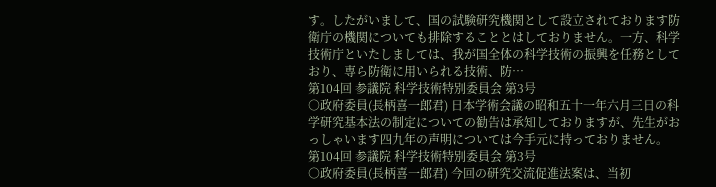す。したがいまして、国の試験研究機関として設立されております防衛庁の機関についても排除することとはしておりません。一方、科学技術庁といたしましては、我が国全体の科学技術の振興を任務としており、専ら防衛に用いられる技術、防…
第104回 参議院 科学技術特別委員会 第3号
○政府委員(長柄喜一郎君) 日本学術会議の昭和五十一年六月三日の科学研究基本法の制定についての勧告は承知しておりますが、先生がおっしゃいます四九年の声明については今手元に持っておりません。
第104回 参議院 科学技術特別委員会 第3号
○政府委員(長柄喜一郎君) 今回の研究交流促進法案は、当初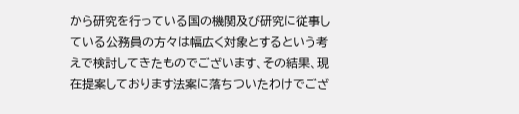から研究を行っている国の機関及び研究に従事している公務員の方々は幅広く対象とするという考えで検討してきたものでございます、その結果、現在提案しております法案に落ちついたわけでござ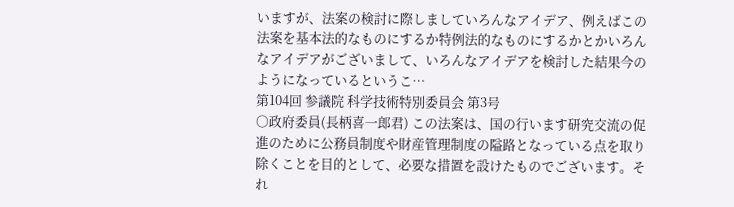いますが、法案の検討に際しましていろんなアイデア、例えばこの法案を基本法的なものにするか特例法的なものにするかとかいろんなアイデアがございまして、いろんなアイデアを検討した結果今のようになっているというこ…
第104回 参議院 科学技術特別委員会 第3号
○政府委員(長柄喜一郎君) この法案は、国の行います研究交流の促進のために公務員制度や財産管理制度の隘路となっている点を取り除くことを目的として、必要な措置を設けたものでございます。それ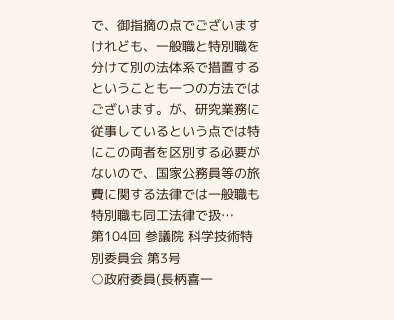で、御指摘の点でございますけれども、一般職と特別職を分けて別の法体系で措置するということも一つの方法ではございます。が、研究業務に従事しているという点では特にこの両者を区別する必要がないので、国家公務員等の旅費に関する法律では一般職も特別職も同工法律で扱…
第104回 参議院 科学技術特別委員会 第3号
○政府委員(長柄喜一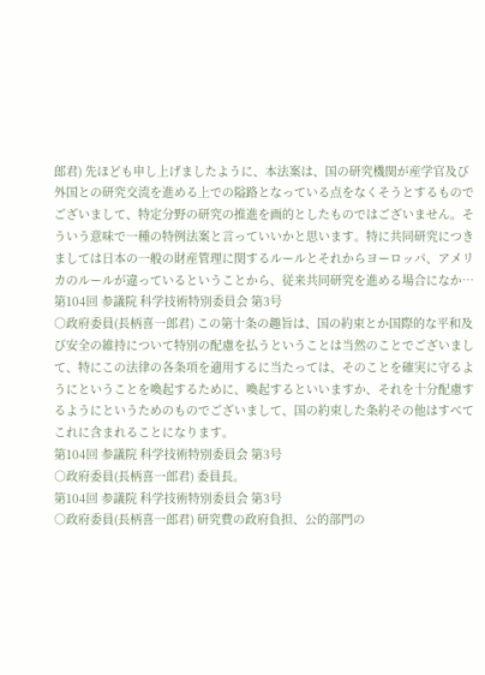郎君) 先ほども申し上げましたように、本法案は、国の研究機関が産学官及び外国との研究交流を進める上での隘路となっている点をなくそうとするものでございまして、特定分野の研究の推進を画的としたものではございません。そういう意味で一種の特例法案と言っていいかと思います。特に共同研究につきましては日本の一般の財産管理に関するルールとそれからヨーロッパ、アメリカのルールが違っているということから、従来共同研究を進める場合になか…
第104回 参議院 科学技術特別委員会 第3号
○政府委員(長柄喜一郎君) この第十条の趣旨は、国の約束とか国際的な平和及び安全の維持について特別の配慮を払うということは当然のことでございまして、特にこの法律の各条項を適用するに当たっては、そのことを確実に守るようにということを喚起するために、喚起するといいますか、それを十分配慮するようにというためのものでございまして、国の約束した条約その他はすべてこれに含まれることになります。
第104回 参議院 科学技術特別委員会 第3号
○政府委員(長柄喜一郎君) 委員長。
第104回 参議院 科学技術特別委員会 第3号
○政府委員(長柄喜一郎君) 研究費の政府負担、公的部門の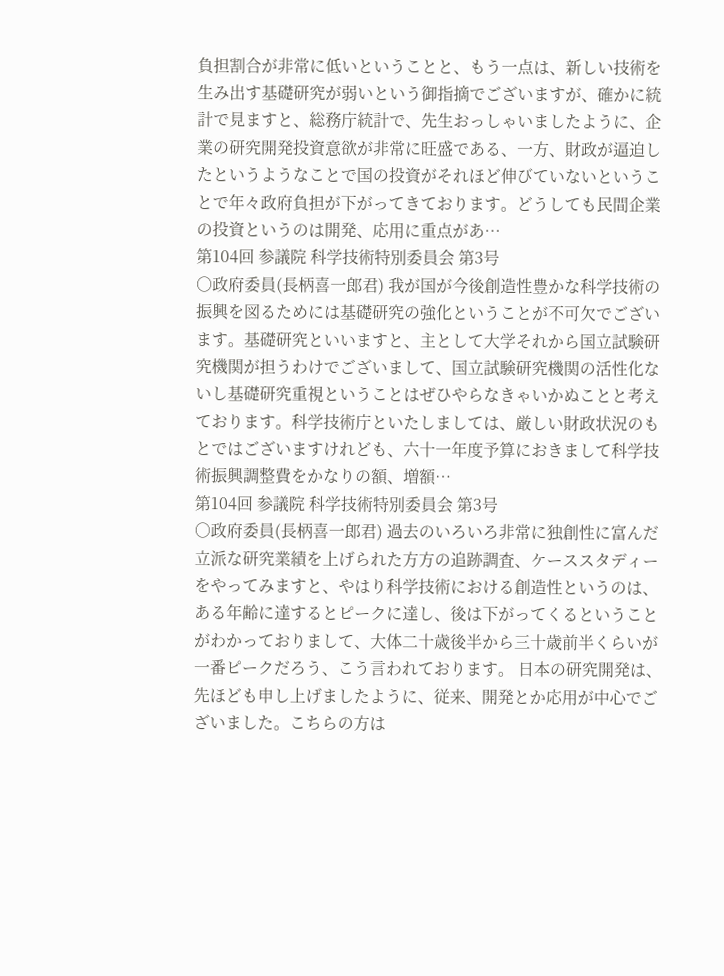負担割合が非常に低いということと、もう一点は、新しい技術を生み出す基礎研究が弱いという御指摘でございますが、確かに統計で見ますと、総務庁統計で、先生おっしゃいましたように、企業の研究開発投資意欲が非常に旺盛である、一方、財政が逼迫したというようなことで国の投資がそれほど伸びていないということで年々政府負担が下がってきております。どうしても民間企業の投資というのは開発、応用に重点があ…
第104回 参議院 科学技術特別委員会 第3号
○政府委員(長柄喜一郎君) 我が国が今後創造性豊かな科学技術の振興を図るためには基礎研究の強化ということが不可欠でございます。基礎研究といいますと、主として大学それから国立試験研究機関が担うわけでございまして、国立試験研究機関の活性化ないし基礎研究重視ということはぜひやらなきゃいかぬことと考えております。科学技術庁といたしましては、厳しい財政状況のもとではございますけれども、六十一年度予算におきまして科学技術振興調整費をかなりの額、増額…
第104回 参議院 科学技術特別委員会 第3号
○政府委員(長柄喜一郎君) 過去のいろいろ非常に独創性に富んだ立派な研究業績を上げられた方方の追跡調査、ケーススタディーをやってみますと、やはり科学技術における創造性というのは、ある年齢に達するとピークに達し、後は下がってくるということがわかっておりまして、大体二十歳後半から三十歳前半くらいが一番ピークだろう、こう言われております。 日本の研究開発は、先ほども申し上げましたように、従来、開発とか応用が中心でございました。こちらの方は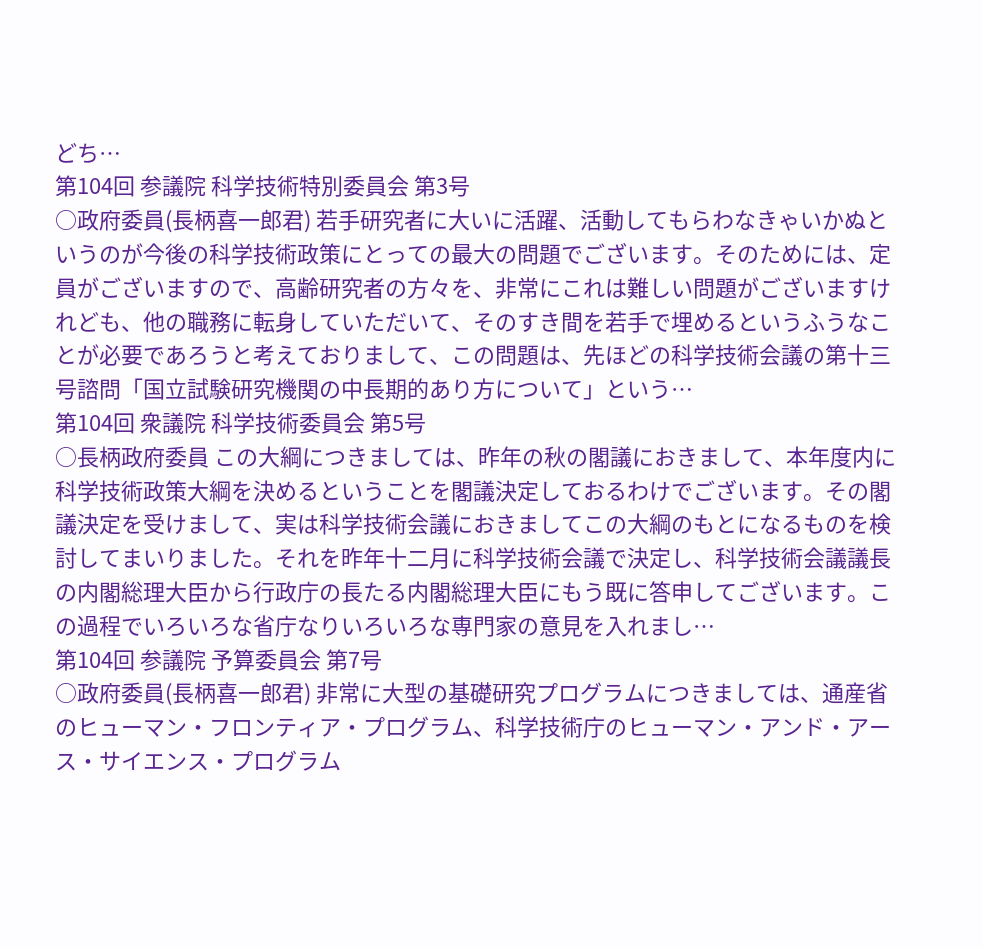どち…
第104回 参議院 科学技術特別委員会 第3号
○政府委員(長柄喜一郎君) 若手研究者に大いに活躍、活動してもらわなきゃいかぬというのが今後の科学技術政策にとっての最大の問題でございます。そのためには、定員がございますので、高齢研究者の方々を、非常にこれは難しい問題がございますけれども、他の職務に転身していただいて、そのすき間を若手で埋めるというふうなことが必要であろうと考えておりまして、この問題は、先ほどの科学技術会議の第十三号諮問「国立試験研究機関の中長期的あり方について」という…
第104回 衆議院 科学技術委員会 第5号
○長柄政府委員 この大綱につきましては、昨年の秋の閣議におきまして、本年度内に科学技術政策大綱を決めるということを閣議決定しておるわけでございます。その閣議決定を受けまして、実は科学技術会議におきましてこの大綱のもとになるものを検討してまいりました。それを昨年十二月に科学技術会議で決定し、科学技術会議議長の内閣総理大臣から行政庁の長たる内閣総理大臣にもう既に答申してございます。この過程でいろいろな省庁なりいろいろな専門家の意見を入れまし…
第104回 参議院 予算委員会 第7号
○政府委員(長柄喜一郎君) 非常に大型の基礎研究プログラムにつきましては、通産省のヒューマン・フロンティア・プログラム、科学技術庁のヒューマン・アンド・アース・サイエンス・プログラム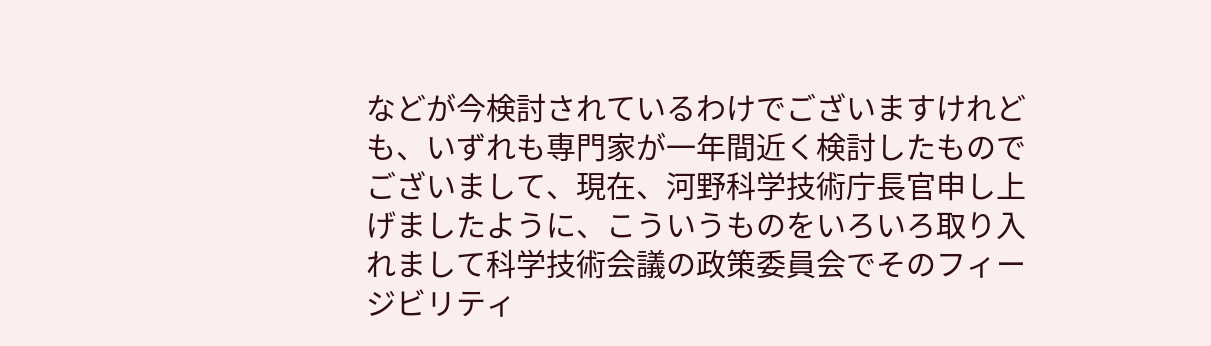などが今検討されているわけでございますけれども、いずれも専門家が一年間近く検討したものでございまして、現在、河野科学技術庁長官申し上げましたように、こういうものをいろいろ取り入れまして科学技術会議の政策委員会でそのフィージビリティ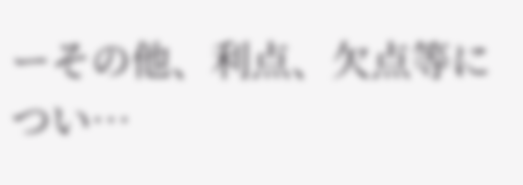ーその他、利点、欠点等につい…